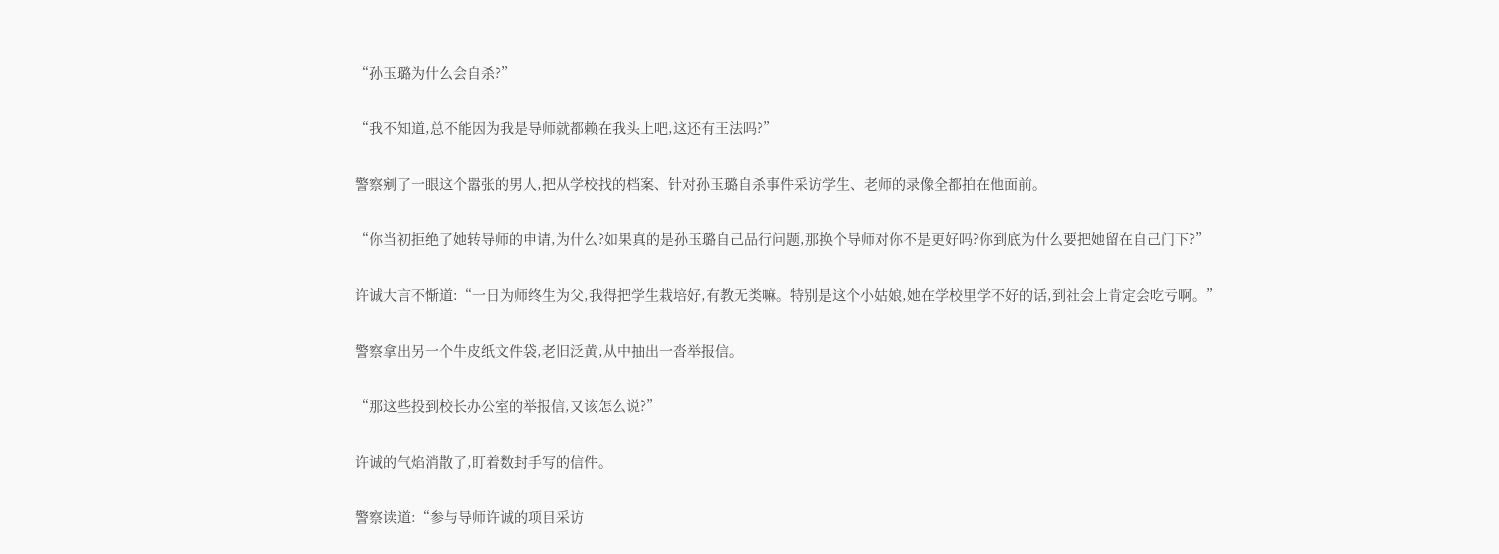“孙玉璐为什么会自杀?”

“我不知道,总不能因为我是导师就都赖在我头上吧,这还有王法吗?”

警察剜了一眼这个嚣张的男人,把从学校找的档案、针对孙玉璐自杀事件采访学生、老师的录像全都拍在他面前。

“你当初拒绝了她转导师的申请,为什么?如果真的是孙玉璐自己品行问题,那换个导师对你不是更好吗?你到底为什么要把她留在自己门下?”

许诚大言不惭道:“一日为师终生为父,我得把学生栽培好,有教无类嘛。特别是这个小姑娘,她在学校里学不好的话,到社会上肯定会吃亏啊。”

警察拿出另一个牛皮纸文件袋,老旧泛黄,从中抽出一沓举报信。

“那这些投到校长办公室的举报信,又该怎么说?”

许诚的气焰消散了,盯着数封手写的信件。

警察读道:“参与导师许诚的项目采访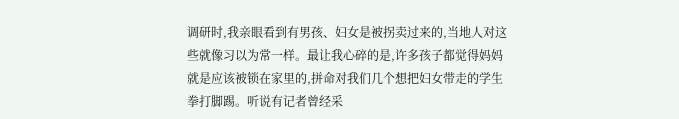调研时,我亲眼看到有男孩、妇女是被拐卖过来的,当地人对这些就像习以为常一样。最让我心碎的是,许多孩子都觉得妈妈就是应该被锁在家里的,拼命对我们几个想把妇女带走的学生拳打脚踢。听说有记者曾经采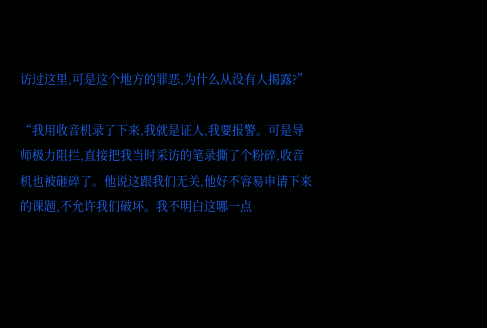访过这里,可是这个地方的罪恶,为什么从没有人揭露?”

“我用收音机录了下来,我就是证人,我要报警。可是导师极力阻拦,直接把我当时采访的笔录撕了个粉碎,收音机也被砸碎了。他说这跟我们无关,他好不容易申请下来的课题,不允许我们破坏。我不明白这哪一点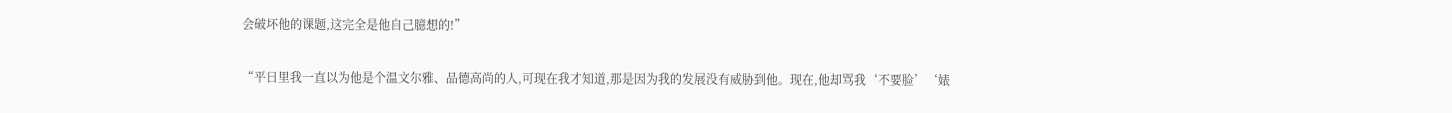会破坏他的课题,这完全是他自己臆想的!”

“平日里我一直以为他是个温文尔雅、品德高尚的人,可现在我才知道,那是因为我的发展没有威胁到他。现在,他却骂我‘不要脸’‘婊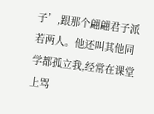子’,跟那个翩翩君子派若两人。他还叫其他同学都孤立我,经常在课堂上骂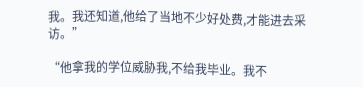我。我还知道,他给了当地不少好处费,才能进去采访。”

“他拿我的学位威胁我,不给我毕业。我不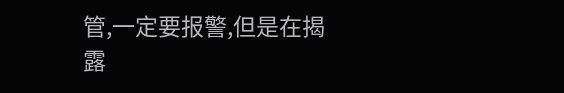管,一定要报警,但是在揭露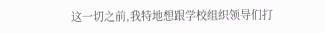这一切之前,我特地想跟学校组织领导们打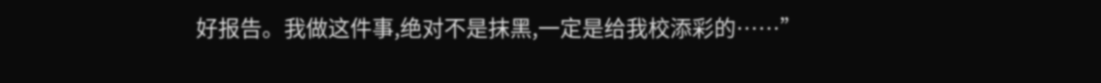好报告。我做这件事,绝对不是抹黑,一定是给我校添彩的……”